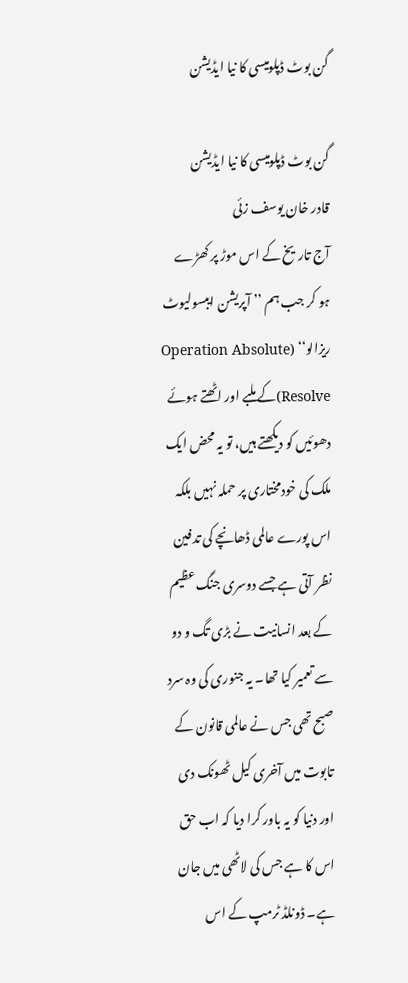گن بوٹ ڈپلومیسی کا نیا ایڈیشن

گن بوٹ ڈپلومیسی کا نیا ایڈیشن
قادر خان یوسف زئی
آج تاریخ کے اس موڑ پر کھڑے ہو کر جب ہم ’’ آپریشن ایبسولیوٹ ریزالو‘‘ (Operation Absolute Resolve)کے ملبے اور اٹھتے ہوئے دھوئیں کو دیکھتے ہیں، تو یہ محض ایک ملک کی خودمختاری پر حملہ نہیں بلکہ اس پورے عالمی ڈھانچے کی تدفین نظر آتی ہے جسے دوسری جنگ عظیم کے بعد انسانیت نے بڑی تگ و دو سے تعمیر کیا تھا۔ یہ جنوری کی وہ سرد صبح تھی جس نے عالمی قانون کے تابوت میں آخری کیل ٹھونک دی اور دنیا کو یہ باور کرا دیا کہ اب حق اس کا ہے جس کی لاٹھی میں جان ہے۔ ڈونلڈ ٹرمپ کے اس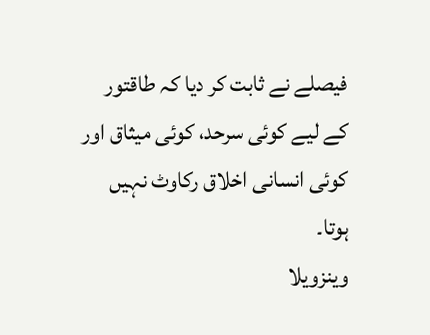فیصلے نے ثابت کر دیا کہ طاقتور کے لیے کوئی سرحد، کوئی میثاق اور کوئی انسانی اخلاق رکاوٹ نہیں ہوتا۔
وینزویلا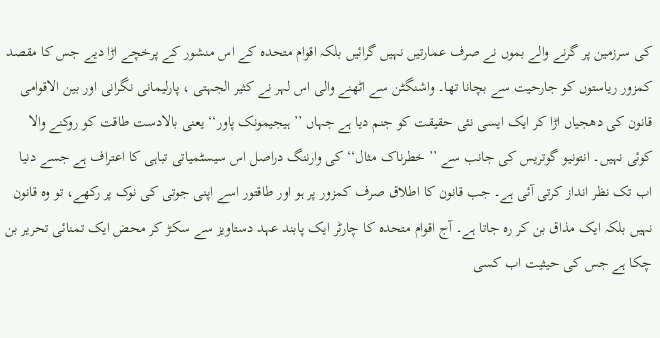کی سرزمین پر گرنے والے بموں نے صرف عمارتیں نہیں گرائیں بلکہ اقوام متحدہ کے اس منشور کے پرخچے اڑا دیے جس کا مقصد کمزور ریاستوں کو جارحیت سے بچانا تھا۔ واشنگٹن سے اٹھنے والی اس لہر نے کثیر الجہتی ، پارلیمانی نگرانی اور بین الاقوامی قانون کی دھجیاں اڑا کر ایک ایسی نئی حقیقت کو جنم دیا ہے جہاں ’’ ہیجیمونک پاور‘‘ یعنی بالادست طاقت کو روکنے والا کوئی نہیں۔ انتونیو گوتریس کی جانب سے ’’ خطرناک مثال‘‘ کی وارننگ دراصل اس سیسٹمیاتی تباہی کا اعتراف ہے جسے دنیا اب تک نظر انداز کرتی آئی ہے۔ جب قانون کا اطلاق صرف کمزور پر ہو اور طاقتور اسے اپنی جوتی کی نوک پر رکھے، تو وہ قانون نہیں بلکہ ایک مذاق بن کر رہ جاتا ہے۔ آج اقوام متحدہ کا چارٹر ایک پابند عہد دستاویز سے سکڑ کر محض ایک تمنائی تحریر بن چکا ہے جس کی حیثیت اب کسی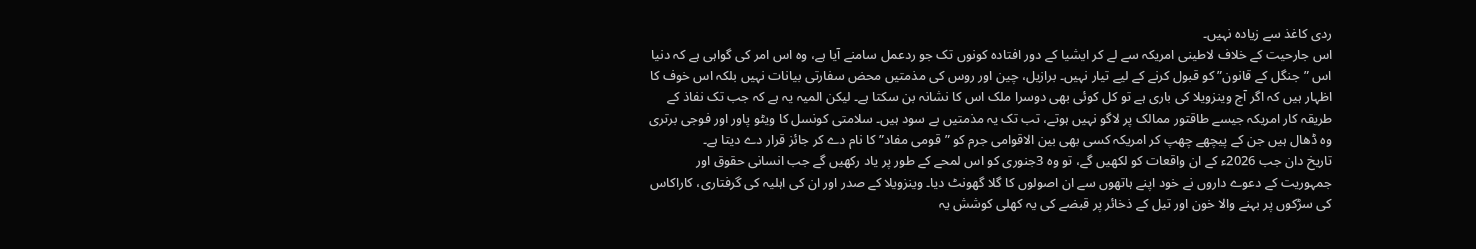ردی کاغذ سے زیادہ نہیں۔
اس جارحیت کے خلاف لاطینی امریکہ سے لے کر ایشیا کے دور افتادہ کونوں تک جو ردعمل سامنے آیا ہے، وہ اس امر کی گواہی ہے کہ دنیا اس ”جنگل کے قانون” کو قبول کرنے کے لیے تیار نہیں۔ برازیل، چین اور روس کی مذمتیں محض سفارتی بیانات نہیں بلکہ اس خوف کا اظہار ہیں کہ اگر آج وینزویلا کی باری ہے تو کل کوئی بھی دوسرا ملک اس کا نشانہ بن سکتا ہے۔ لیکن المیہ یہ ہے کہ جب تک نفاذ کے طریقہ کار امریکہ جیسے طاقتور ممالک پر لاگو نہیں ہوتے، تب تک یہ مذمتیں بے سود ہیں۔ سلامتی کونسل کا ویٹو پاور اور فوجی برتری وہ ڈھال ہیں جن کے پیچھے چھپ کر امریکہ کسی بھی بین الاقوامی جرم کو ”قومی مفاد” کا نام دے کر جائز قرار دے دیتا ہے۔
تاریخ دان جب 2026ء کے ان واقعات کو لکھیں گے، تو وہ 3جنوری کو اس لمحے کے طور پر یاد رکھیں گے جب انسانی حقوق اور جمہوریت کے دعوے داروں نے خود اپنے ہاتھوں سے ان اصولوں کا گلا گھونٹ دیا۔ وینزویلا کے صدر اور ان کی اہلیہ کی گرفتاری، کاراکاس کی سڑکوں پر بہنے والا خون اور تیل کے ذخائر پر قبضے کی یہ کھلی کوشش یہ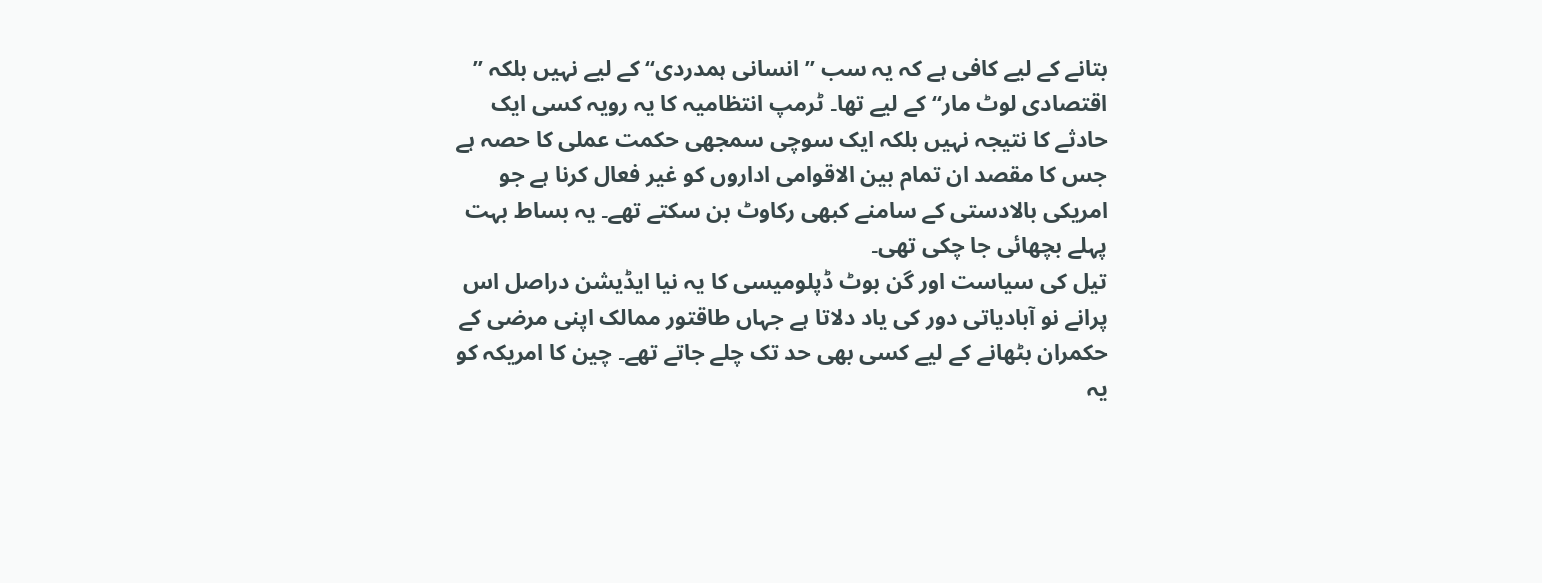بتانے کے لیے کافی ہے کہ یہ سب ’’ انسانی ہمدردی‘‘ کے لیے نہیں بلکہ ’’ اقتصادی لوٹ مار‘‘ کے لیے تھا۔ ٹرمپ انتظامیہ کا یہ رویہ کسی ایک حادثے کا نتیجہ نہیں بلکہ ایک سوچی سمجھی حکمت عملی کا حصہ ہے جس کا مقصد ان تمام بین الاقوامی اداروں کو غیر فعال کرنا ہے جو امریکی بالادستی کے سامنے کبھی رکاوٹ بن سکتے تھے۔ یہ بساط بہت پہلے بچھائی جا چکی تھی۔
تیل کی سیاست اور گن بوٹ ڈپلومیسی کا یہ نیا ایڈیشن دراصل اس پرانے نو آبادیاتی دور کی یاد دلاتا ہے جہاں طاقتور ممالک اپنی مرضی کے حکمران بٹھانے کے لیے کسی بھی حد تک چلے جاتے تھے۔ چین کا امریکہ کو یہ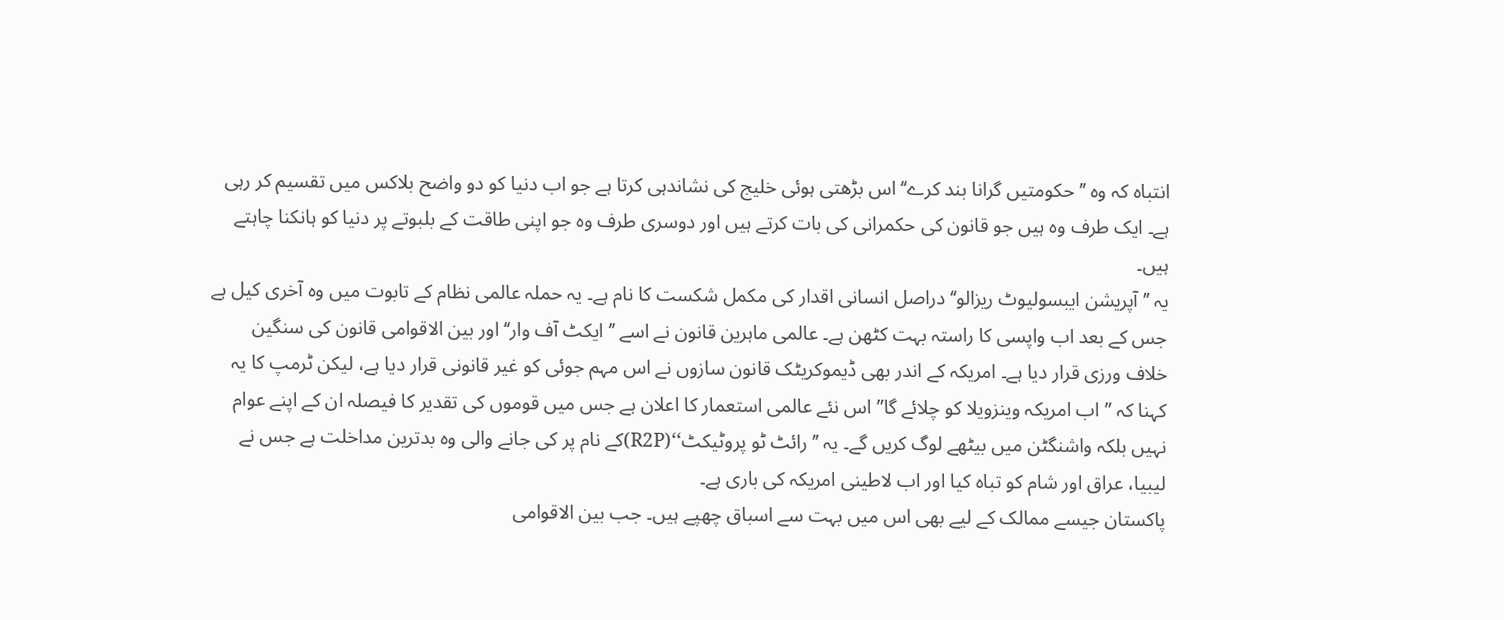انتباہ کہ وہ ’’ حکومتیں گرانا بند کرے‘‘ اس بڑھتی ہوئی خلیج کی نشاندہی کرتا ہے جو اب دنیا کو دو واضح بلاکس میں تقسیم کر رہی ہے۔ ایک طرف وہ ہیں جو قانون کی حکمرانی کی بات کرتے ہیں اور دوسری طرف وہ جو اپنی طاقت کے بلبوتے پر دنیا کو ہانکنا چاہتے ہیں۔
یہ ’’ آپریشن ایبسولیوٹ ریزالو‘‘ دراصل انسانی اقدار کی مکمل شکست کا نام ہے۔ یہ حملہ عالمی نظام کے تابوت میں وہ آخری کیل ہے جس کے بعد اب واپسی کا راستہ بہت کٹھن ہے۔ عالمی ماہرین قانون نے اسے ’’ ایکٹ آف وار‘‘ اور بین الاقوامی قانون کی سنگین خلاف ورزی قرار دیا ہے۔ امریکہ کے اندر بھی ڈیموکریٹک قانون سازوں نے اس مہم جوئی کو غیر قانونی قرار دیا ہے، لیکن ٹرمپ کا یہ کہنا کہ ”اب امریکہ وینزویلا کو چلائے گا” اس نئے عالمی استعمار کا اعلان ہے جس میں قوموں کی تقدیر کا فیصلہ ان کے اپنے عوام نہیں بلکہ واشنگٹن میں بیٹھے لوگ کریں گے۔ یہ ’’ رائٹ ٹو پروٹیکٹ‘‘(R2P)کے نام پر کی جانے والی وہ بدترین مداخلت ہے جس نے لیبیا، عراق اور شام کو تباہ کیا اور اب لاطینی امریکہ کی باری ہے۔
پاکستان جیسے ممالک کے لیے بھی اس میں بہت سے اسباق چھپے ہیں۔ جب بین الاقوامی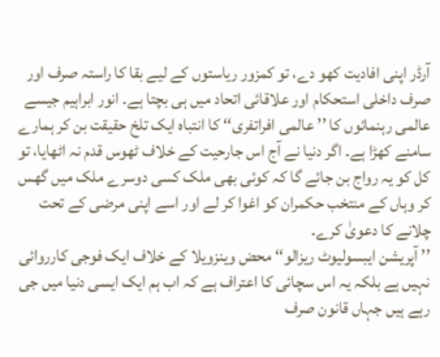آرڈر اپنی افادیت کھو دے، تو کمزور ریاستوں کے لیے بقا کا راستہ صرف اور صرف داخلی استحکام اور علاقائی اتحاد میں ہی بچتا ہے۔ انور ابراہیم جیسے عالمی رہنمائوں کا ’’ عالمی افراتفری‘‘ کا انتباہ ایک تلخ حقیقت بن کر ہمارے سامنے کھڑا ہے۔ اگر دنیا نے آج اس جارحیت کے خلاف ٹھوس قدم نہ اٹھایا، تو کل کو یہ رواج بن جائے گا کہ کوئی بھی ملک کسی دوسرے ملک میں گھس کر وہاں کے منتخب حکمران کو اغوا کر لے اور اسے اپنی مرضی کے تحت چلانے کا دعویٰ کرے۔
’’ آپریشن ایبسولیوٹ ریزالو‘‘ محض وینزویلا کے خلاف ایک فوجی کارروائی نہیں ہے بلکہ یہ اس سچائی کا اعتراف ہے کہ اب ہم ایک ایسی دنیا میں جی رہے ہیں جہاں قانون صرف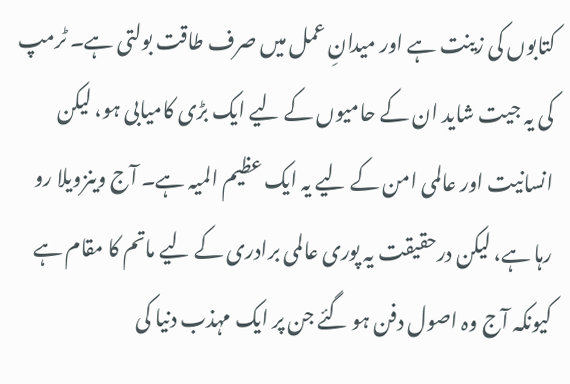کتابوں کی زینت ہے اور میدانِ عمل میں صرف طاقت بولتی ہے۔ ٹرمپ کی یہ جیت شاید ان کے حامیوں کے لیے ایک بڑی کامیابی ہو، لیکن انسانیت اور عالمی امن کے لیے یہ ایک عظیم المیہ ہے۔ آج وینزویلا رو رہا ہے، لیکن درحقیقت یہ پوری عالمی برادری کے لیے ماتم کا مقام ہے کیونکہ آج وہ اصول دفن ہو گئے جن پر ایک مہذب دنیا کی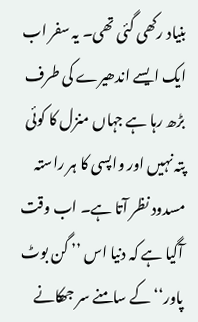بنیاد رکھی گئی تھی۔ یہ سفر اب ایک ایسے اندھیرے کی طرف بڑھ رہا ہے جہاں منزل کا کوئی پتہ نہیں اور واپسی کا ہر راستہ مسدود نظر آتا ہے۔ اب وقت آگیا ہے کہ دنیا اس ’’ گن بوٹ پاور‘‘ کے سامنے سر جھکانے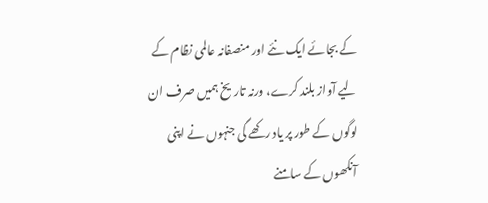کے بجائے ایک نئے اور منصفانہ عالمی نظام کے لیے آواز بلند کرے، ورنہ تاریخ ہمیں صرف ان لوگوں کے طور پر یاد رکھے گی جنہوں نے اپنی آنکھوں کے سامنے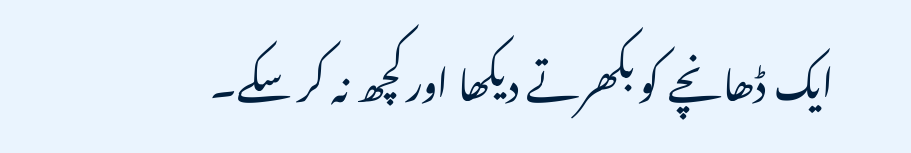ایک ڈھانچے کو بکھرتے دیکھا اور کچھ نہ کر سکے۔